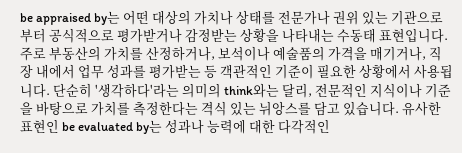be appraised by는 어떤 대상의 가치나 상태를 전문가나 권위 있는 기관으로부터 공식적으로 평가받거나 감정받는 상황을 나타내는 수동태 표현입니다. 주로 부동산의 가치를 산정하거나, 보석이나 예술품의 가격을 매기거나, 직장 내에서 업무 성과를 평가받는 등 객관적인 기준이 필요한 상황에서 사용됩니다. 단순히 '생각하다'라는 의미의 think와는 달리, 전문적인 지식이나 기준을 바탕으로 가치를 측정한다는 격식 있는 뉘앙스를 담고 있습니다. 유사한 표현인 be evaluated by는 성과나 능력에 대한 다각적인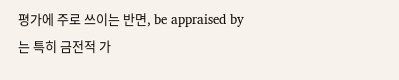평가에 주로 쓰이는 반면, be appraised by는 특히 금전적 가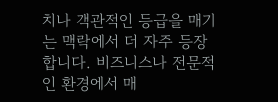치나 객관적인 등급을 매기는 맥락에서 더 자주 등장합니다. 비즈니스나 전문적인 환경에서 매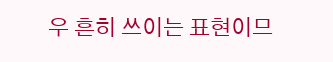우 흔히 쓰이는 표현이므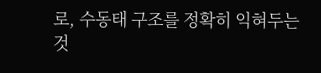로, 수동태 구조를 정확히 익혀두는 것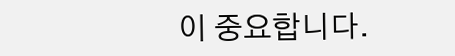이 중요합니다.